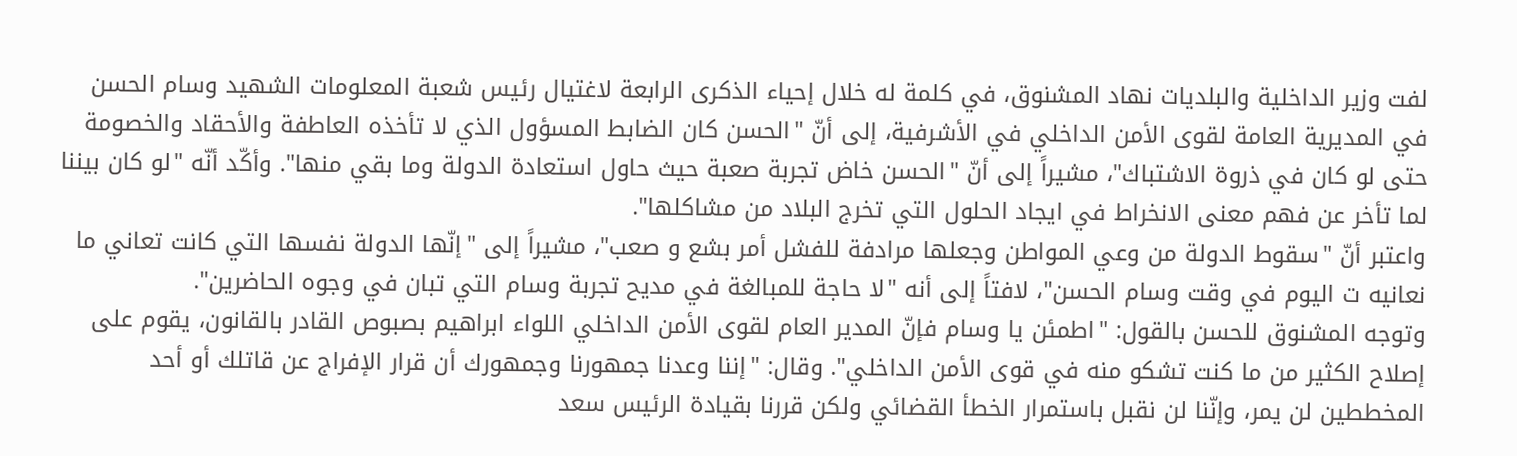لفت وزير الداخلية والبلديات نهاد المشنوق، في كلمة له خلال إحياء الذكرى الرابعة لاغتيال رئيس شعبة المعلومات الشهيد وسام الحسن في المديرية العامة لقوى الأمن الداخلي في الأشرفية، إلى أنّ "الحسن كان الضابط المسؤول الذي لا تأخذه العاطفة والأحقاد والخصومة حتى لو كان في ذروة الاشتباك"، مشيراً إلى أنّ "الحسن خاض تجربة صعبة حيث حاول استعادة الدولة وما بقي منها". وأكّد أنّه "لو كان بيننا لما تأخر عن فهم معنى الانخراط في ايجاد الحلول التي تخرج البلاد من مشاكلها".
واعتبر أنّ "سقوط الدولة من وعي المواطن وجعلها مرادفة للفشل أمر بشع و صعب"، مشيراً إلى "إنّها الدولة نفسها التي كانت تعاني ما نعانيه ت اليوم في وقت وسام الحسن"، لافتاً إلى أنه "لا حاجة للمبالغة في مديح تجربة وسام التي تبان في وجوه الحاضرين".
وتوجه المشنوق للحسن بالقول: "اطمئن يا وسام فإنّ المدير العام لقوى الأمن الداخلي اللواء ابراهيم بصبوص القادر بالقانون، يقوم على إصلاح الكثير من ما كنت تشكو منه في قوى الأمن الداخلي". وقال: "إننا وعدنا جمهورنا وجمهورك أن قرار الإفراج عن قاتلك أو أحد المخططين لن يمر، وإنّنا لن نقبل باستمرار الخطأ القضائي ولكن قررنا بقيادة الرئيس سعد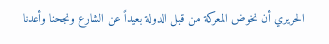الحريري أن نخوض المعركة من قبل الدولة بعيداً عن الشارع ونجحنا وأعدنا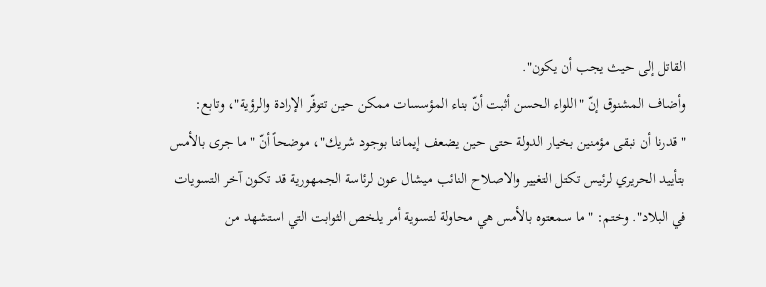القاتل إلى حيث يجب أن يكون".
وأضاف المشنوق إنّ "اللواء الحسن أثبت أنّ بناء المؤسسات ممكن حين تتوفّر الإرادة والرؤية"، وتابع: "قدرنا أن نبقى مؤمنين بخيار الدولة حتى حين يضعف إيماننا بوجود شريك"، موضحاً أنّ "ما جرى بالأمس بتأييد الحريري لرئيس تكتل التغيير والاصلاح النائب ميشال عون لرئاسة الجمهورية قد تكون آخر التسويات في البلاد". وختم: "ما سمعتوه بالأمس هي محاولة لتسوية أمر يلخص الثوابت التي استشهد من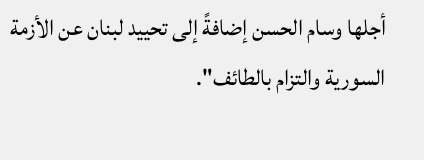أجلها وسام الحسن إضافةً إلى تحييد لبنان عن الأزمة السورية والتزام بالطائف".